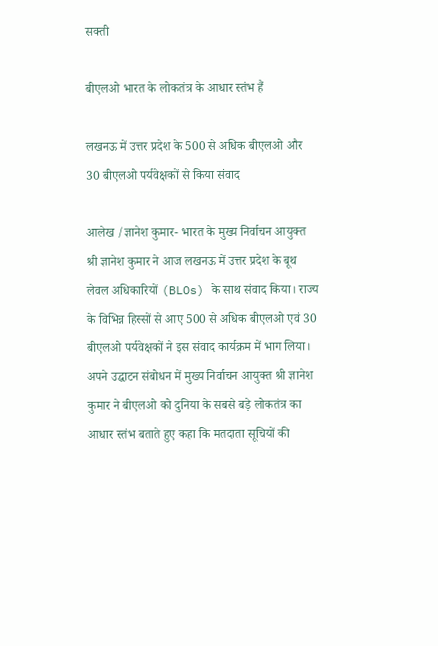सक्ती

बीएलओ भारत के लोकतंत्र के आधार स्तंभ हैं

लखनऊ में उत्तर प्रदेश के 500 से अधिक बीएलओ और 30 बीएलओ पर्यवेक्षकों से किया संवाद

आलेख /ज्ञानेश कुमार- भारत के मुख्य निर्वाचन आयुक्त श्री ज्ञानेश कुमार ने आज लखनऊ में उत्तर प्रदेश के बूथ लेवल अधिकारियों (BLOs) के साथ संवाद किया। राज्य के विभिन्न हिस्सों से आए 500 से अधिक बीएलओ एवं 30 बीएलओ पर्यवेक्षकों ने इस संवाद कार्यक्रम में भाग लिया। अपने उद्घाटन संबोधन में मुख्य निर्वाचन आयुक्त श्री ज्ञानेश कुमार ने बीएलओ को दुनिया के सबसे बड़े लोकतंत्र का आधार स्तंभ बताते हुए कहा कि मतदाता सूचियों की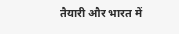तैयारी और भारत में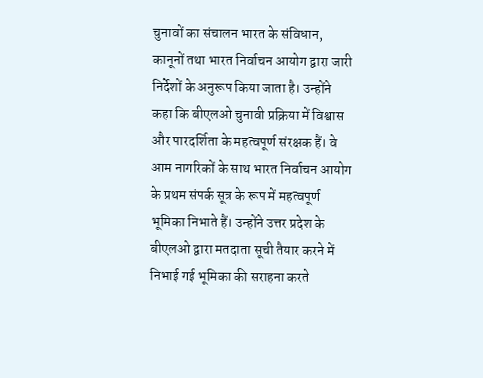चुनावों का संचालन भारत के संविधान, कानूनों तथा भारत निर्वाचन आयोग द्वारा जारी निर्देशों के अनुरूप किया जाता है। उन्होंने कहा कि बीएलओ चुनावी प्रक्रिया में विश्वास और पारदर्शिता के महत्वपूर्ण संरक्षक हैं। वे आम नागरिकों के साथ भारत निर्वाचन आयोग के प्रथम संपर्क सूत्र के रूप में महत्वपूर्ण भूमिका निभाते हैं। उन्होंने उत्तर प्रदेश के बीएलओ द्वारा मतदाता सूची तैयार करने में निभाई गई भूमिका की सराहना करते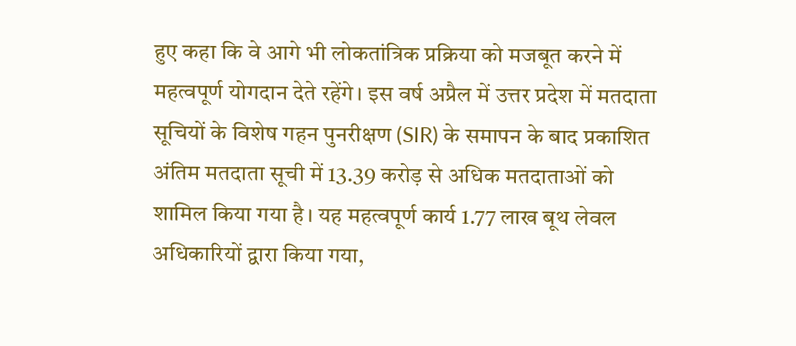हुए कहा कि वे आगे भी लोकतांत्रिक प्रक्रिया को मजबूत करने में महत्वपूर्ण योगदान देते रहेंगे। इस वर्ष अप्रैल में उत्तर प्रदेश में मतदाता सूचियों के विशेष गहन पुनरीक्षण (SIR) के समापन के बाद प्रकाशित अंतिम मतदाता सूची में 13.39 करोड़ से अधिक मतदाताओं को शामिल किया गया है। यह महत्वपूर्ण कार्य 1.77 लाख बूथ लेवल अधिकारियों द्वारा किया गया,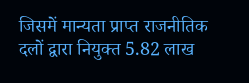जिसमें मान्यता प्राप्त राजनीतिक दलों द्वारा नियुक्त 5.82 लाख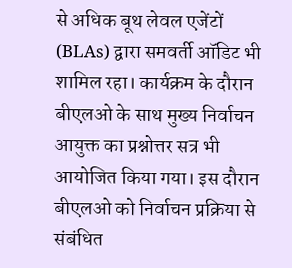से अधिक बूथ लेवल एजेंटों (BLAs) द्वारा समवर्ती ऑडिट भी शामिल रहा। कार्यक्रम के दौरान बीएलओ के साथ मुख्य निर्वाचन आयुक्त का प्रश्नोत्तर सत्र भी आयोजित किया गया। इस दौरान बीएलओ को निर्वाचन प्रक्रिया से संबंधित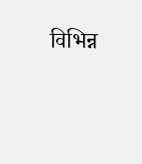विभिन्न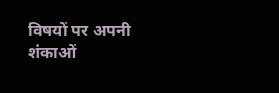विषयों पर अपनी शंकाओं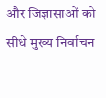और जिज्ञासाओं को सीधे मुख्य निर्वाचन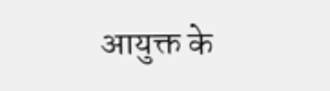आयुक्त के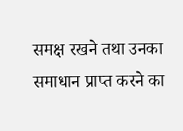समक्ष रखने तथा उनका समाधान प्राप्त करने का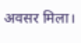अवसर मिला।